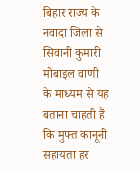बिहार राज्य के नवादा जिला से सिवानी कुमारी मोबाइल वाणी के माध्यम से यह बताना चाहती हैं कि मुफ्त कानूनी सहायता हर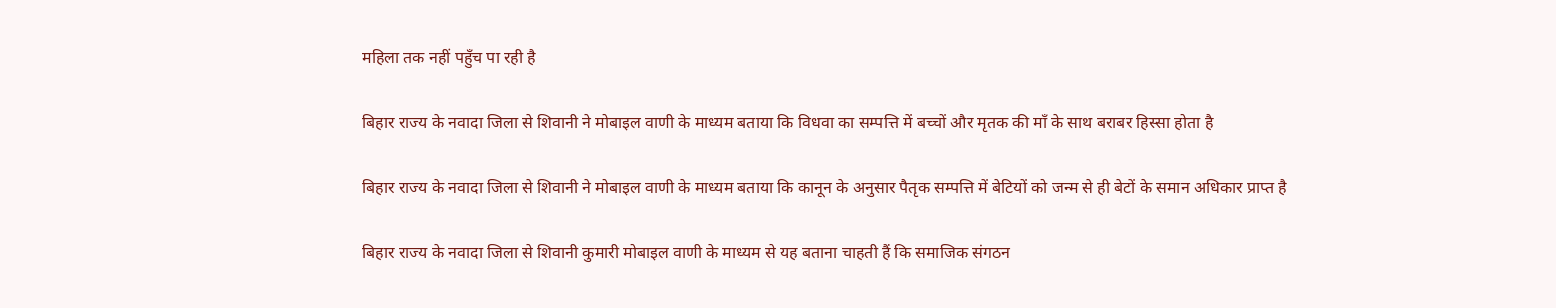महिला तक नहीं पहुँच पा रही है

बिहार राज्य के नवादा जिला से शिवानी ने मोबाइल वाणी के माध्यम बताया कि विधवा का सम्पत्ति में बच्चों और मृतक की माँ के साथ बराबर हिस्सा होता है

बिहार राज्य के नवादा जिला से शिवानी ने मोबाइल वाणी के माध्यम बताया कि कानून के अनुसार पैतृक सम्पत्ति में बेटियों को जन्म से ही बेटों के समान अधिकार प्राप्त है

बिहार राज्य के नवादा जिला से शिवानी कुमारी मोबाइल वाणी के माध्यम से यह बताना चाहती हैं कि समाजिक संगठन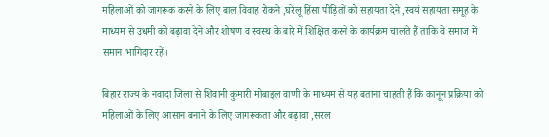महिलाओं को जागरूक करने के लिए बाल विवाह रोकने ,घरेलू हिंसा पीड़ितों को सहायता देने ,स्वयं सहायता समूह के माध्यम से उधमी को बढ़ावा देने और शोषण व स्वस्थ के बारे में शिक्षित करने के कार्यक्रम चालते हैं ताकि वे समाज में समान भागिदार रहें।

बिहार राज्य के नवादा जिला से शिवानी कुमारी मोबाइल वाणी के माध्यम से यह बताना चाहती हैं कि कानून प्रक्रिया को महिलाओं के लिए आसान बनाने के लिए जागरूकता और बढ़ावा ,सरल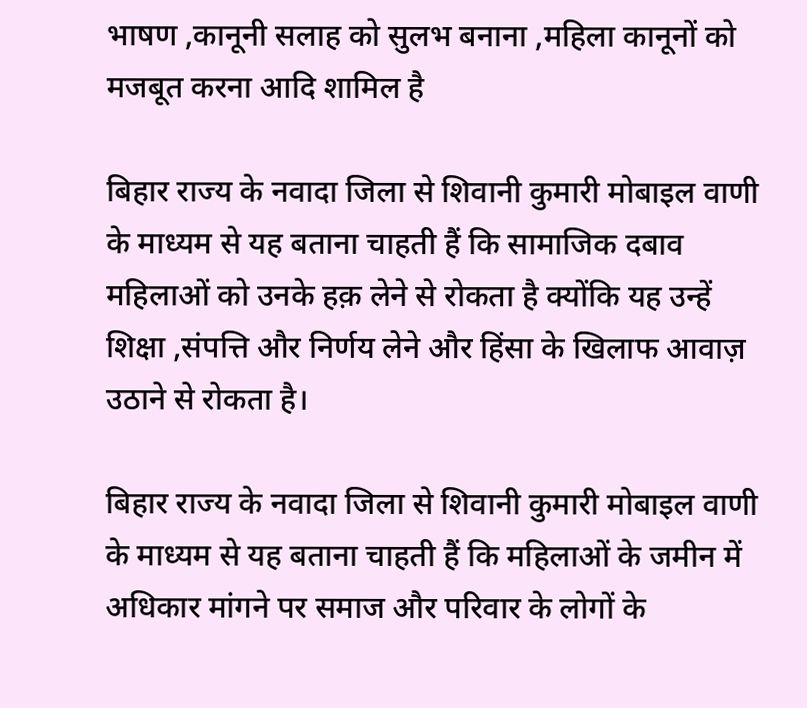भाषण ,कानूनी सलाह को सुलभ बनाना ,महिला कानूनों को मजबूत करना आदि शामिल है

बिहार राज्य के नवादा जिला से शिवानी कुमारी मोबाइल वाणी के माध्यम से यह बताना चाहती हैं कि सामाजिक दबाव महिलाओं को उनके हक़ लेने से रोकता है क्योंकि यह उन्हें शिक्षा ,संपत्ति और निर्णय लेने और हिंसा के खिलाफ आवाज़ उठाने से रोकता है।

बिहार राज्य के नवादा जिला से शिवानी कुमारी मोबाइल वाणी के माध्यम से यह बताना चाहती हैं कि महिलाओं के जमीन में अधिकार मांगने पर समाज और परिवार के लोगों के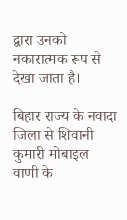द्वारा उनको नकारात्मक रूप से देखा जाता है।

बिहार राज्य के नवादा जिला से शिवानी कुमारी मोबाइल वाणी के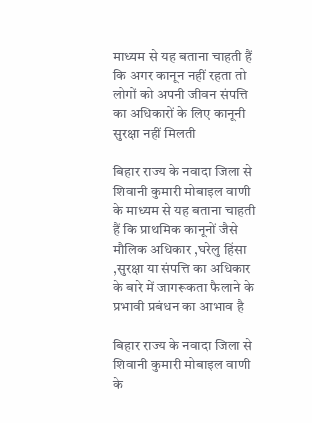माध्यम से यह बताना चाहती हैं कि अगर कानून नहीं रहता तो लोगों को अपनी जीवन संपत्ति का अधिकारों के लिए कानूनी सुरक्षा नहीं मिलती

बिहार राज्य के नवादा जिला से शिवानी कुमारी मोबाइल वाणी के माध्यम से यह बताना चाहती हैं कि प्राथमिक कानूनों जैसे मौलिक अधिकार ,घरेलु हिंसा ,सुरक्षा या संपत्ति का अधिकार के बारे में जागरूकता फैलाने के प्रभावी प्रबंधन का आभाव है

बिहार राज्य के नवादा जिला से शिवानी कुमारी मोबाइल वाणी के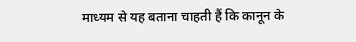माध्यम से यह बताना चाहती हैं कि कानून के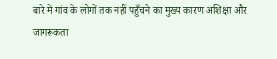बारे में गांव के लोगों तक नहीं पहुँचने का मुख्य कारण अशिक्षा और जागरूकता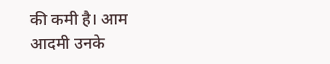की कमी है। आम आदमी उनके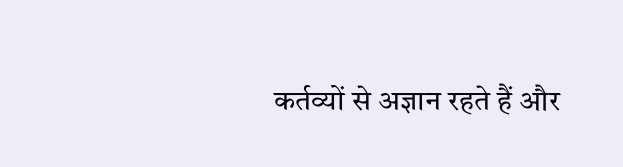कर्तव्यों से अज्ञान रहते हैं और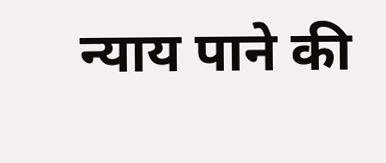न्याय पाने की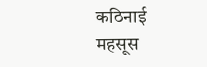कठिनाई महसूस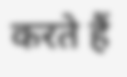करते हैं